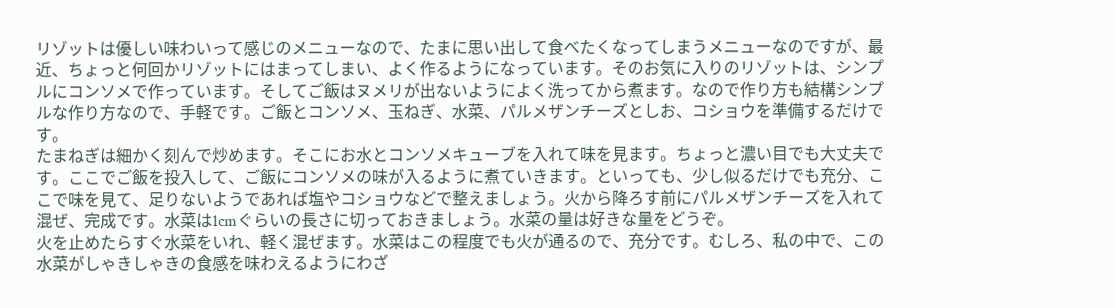リゾットは優しい味わいって感じのメニューなので、たまに思い出して食べたくなってしまうメニューなのですが、最近、ちょっと何回かリゾットにはまってしまい、よく作るようになっています。そのお気に入りのリゾットは、シンプルにコンソメで作っています。そしてご飯はヌメリが出ないようによく洗ってから煮ます。なので作り方も結構シンプルな作り方なので、手軽です。ご飯とコンソメ、玉ねぎ、水菜、パルメザンチーズとしお、コショウを準備するだけです。
たまねぎは細かく刻んで炒めます。そこにお水とコンソメキューブを入れて味を見ます。ちょっと濃い目でも大丈夫です。ここでご飯を投入して、ご飯にコンソメの味が入るように煮ていきます。といっても、少し似るだけでも充分、ここで味を見て、足りないようであれば塩やコショウなどで整えましょう。火から降ろす前にパルメザンチーズを入れて混ぜ、完成です。水菜は1cmぐらいの長さに切っておきましょう。水菜の量は好きな量をどうぞ。
火を止めたらすぐ水菜をいれ、軽く混ぜます。水菜はこの程度でも火が通るので、充分です。むしろ、私の中で、この水菜がしゃきしゃきの食感を味わえるようにわざ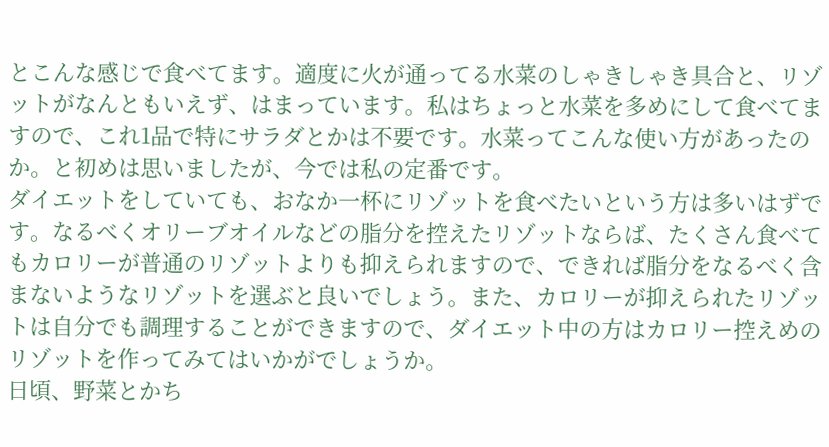とこんな感じで食べてます。適度に火が通ってる水菜のしゃきしゃき具合と、リゾットがなんともいえず、はまっています。私はちょっと水菜を多めにして食べてますので、これ1品で特にサラダとかは不要です。水菜ってこんな使い方があったのか。と初めは思いましたが、今では私の定番です。
ダイエットをしていても、おなか一杯にリゾットを食べたいという方は多いはずです。なるべくオリーブオイルなどの脂分を控えたリゾットならば、たくさん食べてもカロリーが普通のリゾットよりも抑えられますので、できれば脂分をなるべく含まないようなリゾットを選ぶと良いでしょう。また、カロリーが抑えられたリゾットは自分でも調理することができますので、ダイエット中の方はカロリー控えめのリゾットを作ってみてはいかがでしょうか。
日頃、野菜とかち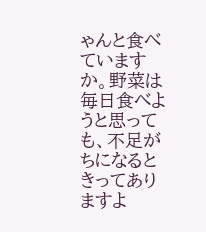ゃんと食べていますか。野菜は毎日食べようと思っても、不足がちになるときってありますよ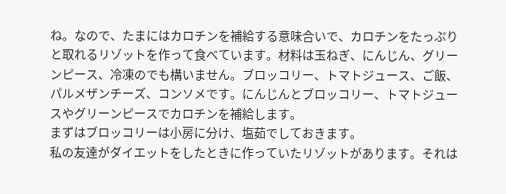ね。なので、たまにはカロチンを補給する意味合いで、カロチンをたっぷりと取れるリゾットを作って食べています。材料は玉ねぎ、にんじん、グリーンピース、冷凍のでも構いません。ブロッコリー、トマトジュース、ご飯、パルメザンチーズ、コンソメです。にんじんとブロッコリー、トマトジュースやグリーンピースでカロチンを補給します。
まずはブロッコリーは小房に分け、塩茹でしておきます。
私の友達がダイエットをしたときに作っていたリゾットがあります。それは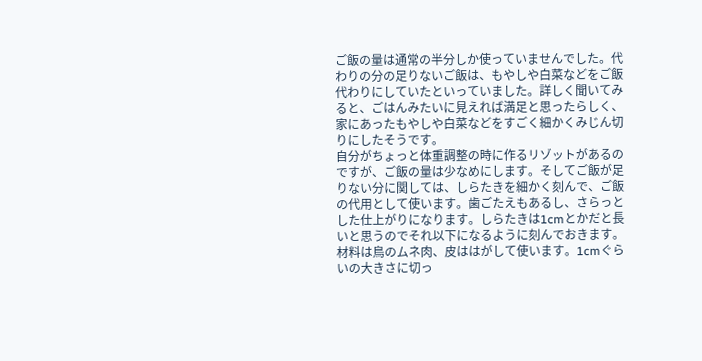ご飯の量は通常の半分しか使っていませんでした。代わりの分の足りないご飯は、もやしや白菜などをご飯代わりにしていたといっていました。詳しく聞いてみると、ごはんみたいに見えれば満足と思ったらしく、家にあったもやしや白菜などをすごく細かくみじん切りにしたそうです。
自分がちょっと体重調整の時に作るリゾットがあるのですが、ご飯の量は少なめにします。そしてご飯が足りない分に関しては、しらたきを細かく刻んで、ご飯の代用として使います。歯ごたえもあるし、さらっとした仕上がりになります。しらたきは1cmとかだと長いと思うのでそれ以下になるように刻んでおきます。材料は鳥のムネ肉、皮ははがして使います。1cmぐらいの大きさに切っ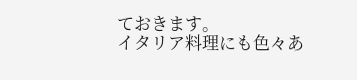ておきます。
イタリア料理にも色々あ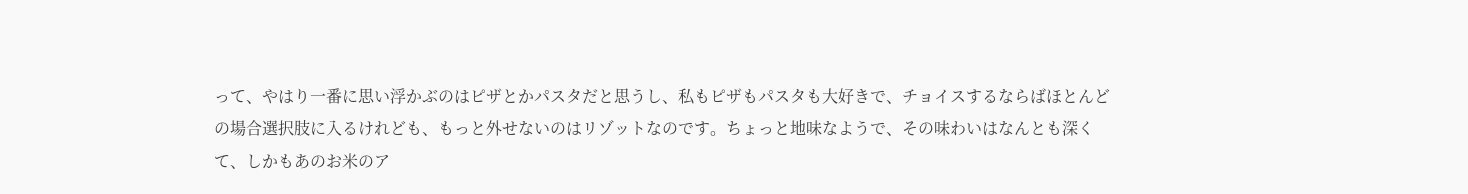って、やはり一番に思い浮かぶのはピザとかパスタだと思うし、私もピザもパスタも大好きで、チョイスするならばほとんどの場合選択肢に入るけれども、もっと外せないのはリゾットなのです。ちょっと地味なようで、その味わいはなんとも深くて、しかもあのお米のア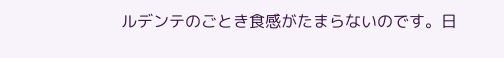ルデンテのごとき食感がたまらないのです。日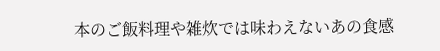本のご飯料理や雑炊では味わえないあの食感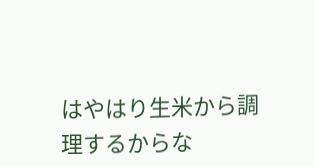はやはり生米から調理するからな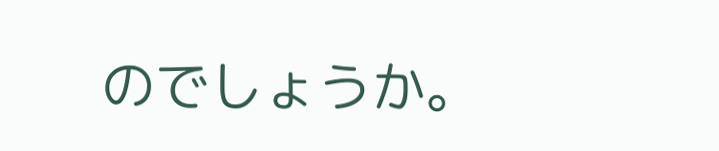のでしょうか。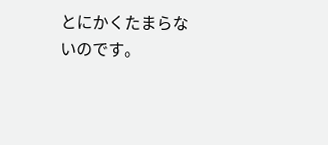とにかくたまらないのです。